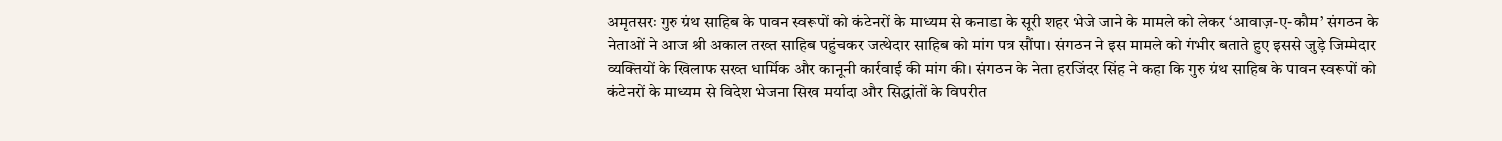अमृतसरः गुरु ग्रंथ साहिब के पावन स्वरूपों को कंटेनरों के माध्यम से कनाडा के सूरी शहर भेजे जाने के मामले को लेकर ‘आवाज़-ए-कौम’ संगठन के नेताओं ने आज श्री अकाल तख्त साहिब पहुंचकर जत्थेदार साहिब को मांग पत्र सौंपा। संगठन ने इस मामले को गंभीर बताते हुए इससे जुड़े जिम्मेदार व्यक्तियों के खिलाफ सख्त धार्मिक और कानूनी कार्रवाई की मांग की। संगठन के नेता हरजिंदर सिंह ने कहा कि गुरु ग्रंथ साहिब के पावन स्वरूपों को कंटेनरों के माध्यम से विदेश भेजना सिख मर्यादा और सिद्धांतों के विपरीत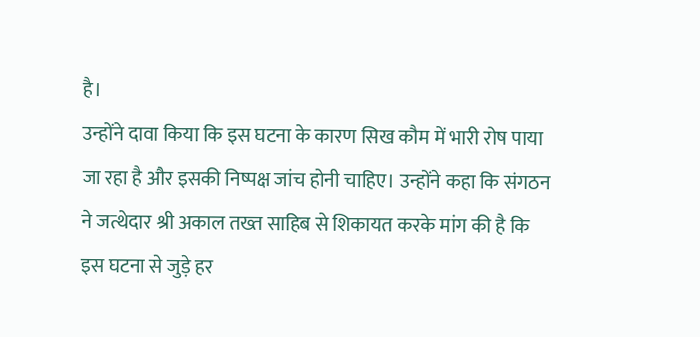है।
उन्होंने दावा किया कि इस घटना के कारण सिख कौम में भारी रोष पाया जा रहा है और इसकी निष्पक्ष जांच होनी चाहिए। उन्होंने कहा कि संगठन ने जत्थेदार श्री अकाल तख्त साहिब से शिकायत करके मांग की है कि इस घटना से जुड़े हर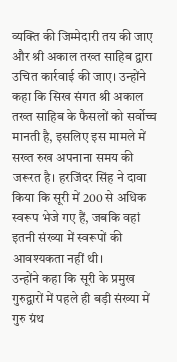व्यक्ति की जिम्मेदारी तय की जाए और श्री अकाल तख्त साहिब द्वारा उचित कार्रवाई की जाए। उन्होंने कहा कि सिख संगत श्री अकाल तख्त साहिब के फैसलों को सर्वोच्च मानती है, इसलिए इस मामले में सख्त रुख अपनाना समय की जरूरत है। हरजिंदर सिंह ने दावा किया कि सूरी में 200 से अधिक स्वरूप भेजे गए हैं, जबकि वहां इतनी संख्या में स्वरूपों की आवश्यकता नहीं थी।
उन्होंने कहा कि सूरी के प्रमुख गुरुद्वारों में पहले ही बड़ी संख्या में गुरु ग्रंथ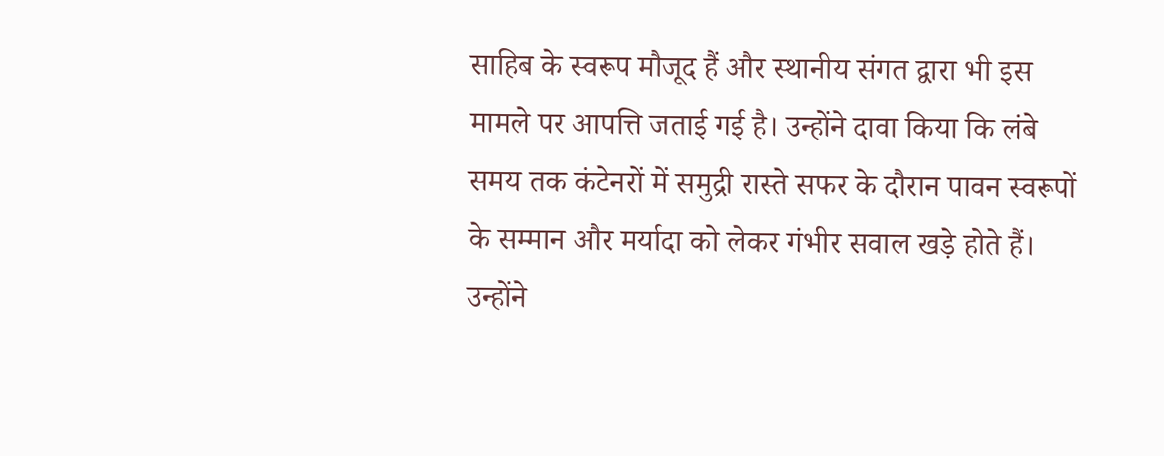साहिब के स्वरूप मौजूद हैं और स्थानीय संगत द्वारा भी इस मामले पर आपत्ति जताई गई है। उन्होंने दावा किया कि लंबे समय तक कंटेनरों में समुद्री रास्ते सफर के दौरान पावन स्वरूपों के सम्मान और मर्यादा को लेकर गंभीर सवाल खड़े होते हैं। उन्होंने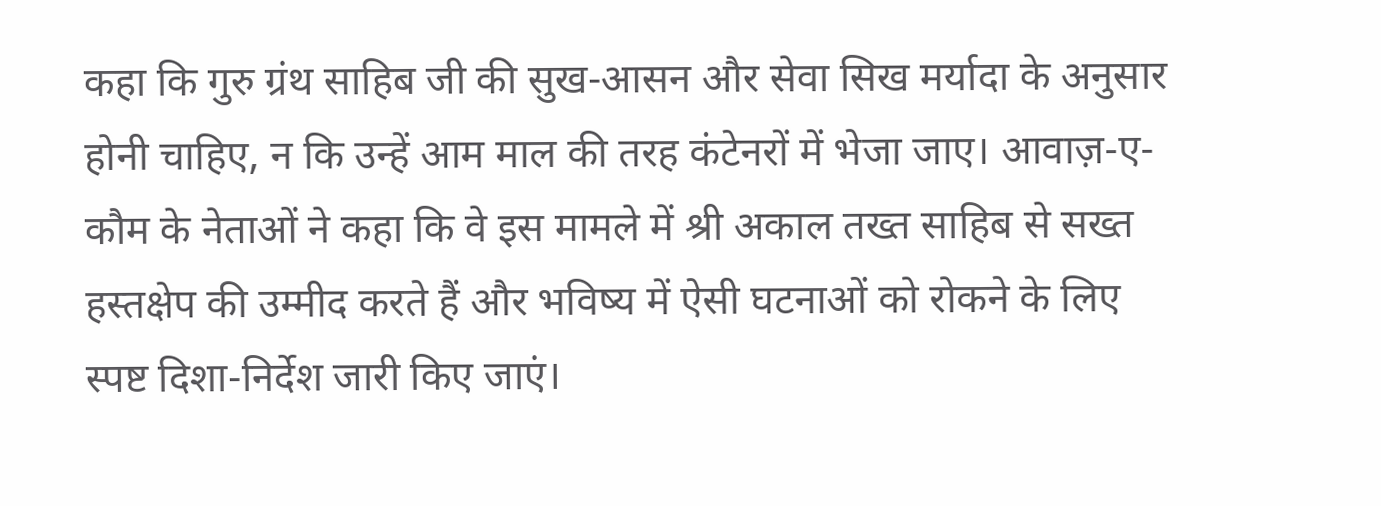कहा कि गुरु ग्रंथ साहिब जी की सुख-आसन और सेवा सिख मर्यादा के अनुसार होनी चाहिए, न कि उन्हें आम माल की तरह कंटेनरों में भेजा जाए। आवाज़-ए-कौम के नेताओं ने कहा कि वे इस मामले में श्री अकाल तख्त साहिब से सख्त हस्तक्षेप की उम्मीद करते हैं और भविष्य में ऐसी घटनाओं को रोकने के लिए स्पष्ट दिशा-निर्देश जारी किए जाएं।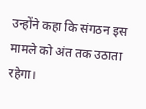उन्होंने कहा कि संगठन इस मामले को अंत तक उठाता रहेगा।